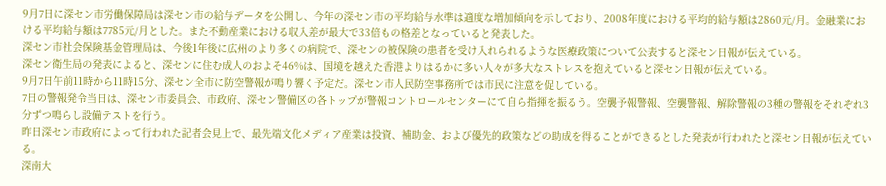9月7日に深セン市労働保障局は深セン市の給与データを公開し、今年の深セン市の平均給与水準は適度な増加傾向を示しており、2008年度における平均的給与額は2860元/月。金融業における平均給与額は7785元/月とした。また不動産業における収入差が最大で33倍もの格差となっていると発表した。
深セン市社会保険基金管理局は、今後1年後に広州のより多くの病院で、深センの被保険の患者を受け入れられるような医療政策について公表すると深セン日報が伝えている。
深セン衛生局の発表によると、深センに住む成人のおよそ46%は、国境を越えた香港よりはるかに多い人々が多大なストレスを抱えていると深セン日報が伝えている。
9月7日午前11時から11時15分、深セン全市に防空警報が鳴り響く予定だ。深セン市人民防空事務所では市民に注意を促している。
7日の警報発令当日は、深セン市委員会、市政府、深セン警備区の各トップが警報コントロールセンターにて自ら指揮を振るう。空襲予報警報、空襲警報、解除警報の3種の警報をそれぞれ3分ずつ鳴らし設備テストを行う。
昨日深セン市政府によって行われた記者会見上で、最先端文化メディア産業は投資、補助金、および優先的政策などの助成を得ることができるとした発表が行われたと深セン日報が伝えている。
深南大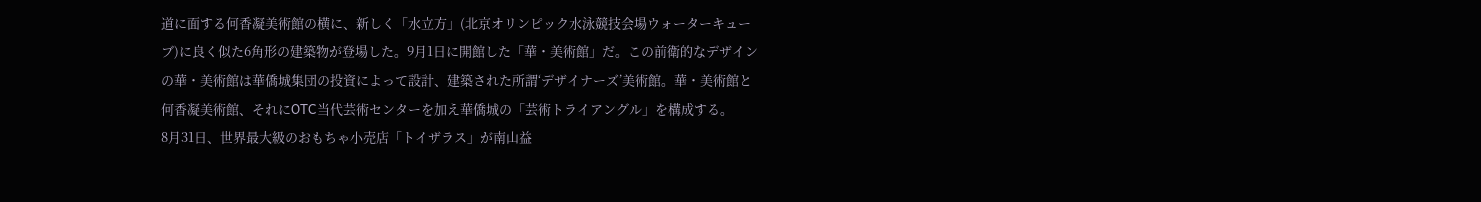道に面する何香凝美術館の横に、新しく「水立方」(北京オリンピック水泳競技会場ウォーターキューブ)に良く似た6角形の建築物が登場した。9月1日に開館した「華・美術館」だ。この前衛的なデザインの華・美術館は華僑城集団の投資によって設計、建築された所謂‘デザイナーズ’美術館。華・美術館と何香凝美術館、それにOTC当代芸術センターを加え華僑城の「芸術トライアングル」を構成する。
8月31日、世界最大級のおもちゃ小売店「トイザラス」が南山益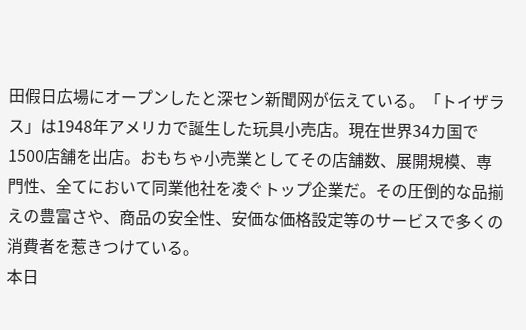田假日広場にオープンしたと深セン新聞网が伝えている。「トイザラス」は1948年アメリカで誕生した玩具小売店。現在世界34カ国で1500店舗を出店。おもちゃ小売業としてその店舗数、展開規模、専門性、全てにおいて同業他社を凌ぐトップ企業だ。その圧倒的な品揃えの豊富さや、商品の安全性、安価な価格設定等のサービスで多くの消費者を惹きつけている。
本日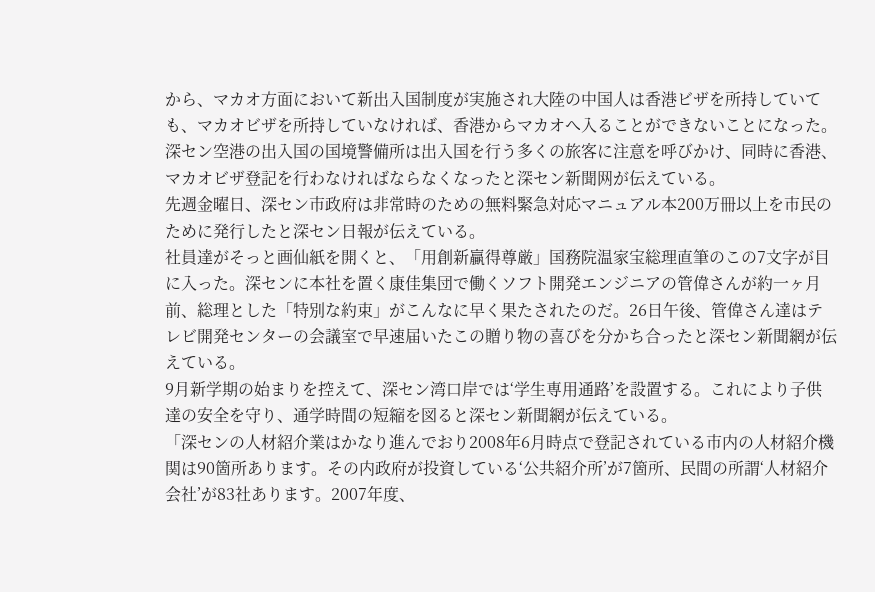から、マカオ方面において新出入国制度が実施され大陸の中国人は香港ビザを所持していても、マカオビザを所持していなければ、香港からマカオへ入ることができないことになった。深セン空港の出入国の国境警備所は出入国を行う多くの旅客に注意を呼びかけ、同時に香港、マカオビザ登記を行わなければならなくなったと深セン新聞网が伝えている。
先週金曜日、深セン市政府は非常時のための無料緊急対応マニュアル本200万冊以上を市民のために発行したと深セン日報が伝えている。
社員達がそっと画仙紙を開くと、「用創新贏得尊厳」国務院温家宝総理直筆のこの7文字が目に入った。深センに本社を置く康佳集団で働くソフト開発エンジニアの管偉さんが約一ヶ月前、総理とした「特別な約束」がこんなに早く果たされたのだ。26日午後、管偉さん達はテレビ開発センターの会議室で早速届いたこの贈り物の喜びを分かち合ったと深セン新聞網が伝えている。
9月新学期の始まりを控えて、深セン湾口岸では‘学生専用通路’を設置する。これにより子供達の安全を守り、通学時間の短縮を図ると深セン新聞網が伝えている。
「深センの人材紹介業はかなり進んでおり2008年6月時点で登記されている市内の人材紹介機関は90箇所あります。その内政府が投資している‘公共紹介所’が7箇所、民間の所謂‘人材紹介会社’が83社あります。2007年度、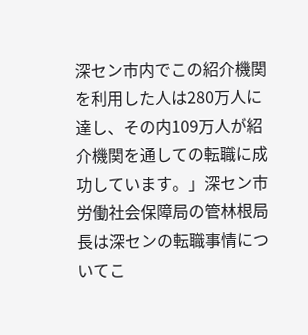深セン市内でこの紹介機関を利用した人は280万人に達し、その内109万人が紹介機関を通しての転職に成功しています。」深セン市労働社会保障局の管林根局長は深センの転職事情についてこ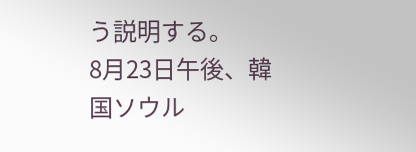う説明する。
8月23日午後、韓国ソウル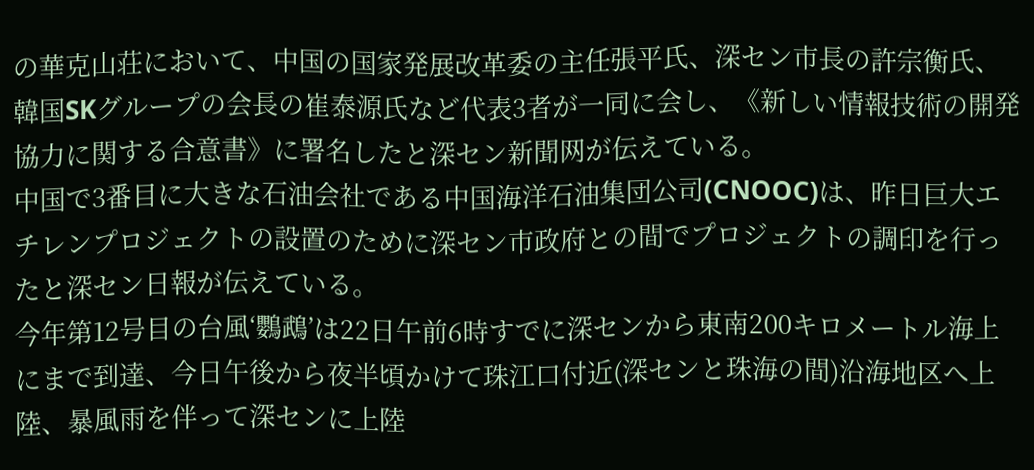の華克山荘において、中国の国家発展改革委の主任張平氏、深セン市長の許宗衡氏、韓国SKグループの会長の崔泰源氏など代表3者が一同に会し、《新しい情報技術の開発協力に関する合意書》に署名したと深セン新聞网が伝えている。
中国で3番目に大きな石油会社である中国海洋石油集団公司(CNOOC)は、昨日巨大エチレンプロジェクトの設置のために深セン市政府との間でプロジェクトの調印を行ったと深セン日報が伝えている。
今年第12号目の台風‘鸚鵡’は22日午前6時すでに深センから東南200キロメートル海上にまで到達、今日午後から夜半頃かけて珠江口付近(深センと珠海の間)沿海地区へ上陸、暴風雨を伴って深センに上陸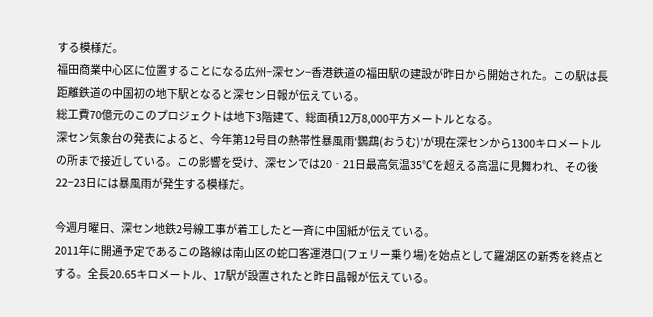する模様だ。
福田商業中心区に位置することになる広州−深セン−香港鉄道の福田駅の建設が昨日から開始された。この駅は長距離鉄道の中国初の地下駅となると深セン日報が伝えている。
総工費70億元のこのプロジェクトは地下3階建て、総面積12万8,000平方メートルとなる。
深セン気象台の発表によると、今年第12号目の熱帯性暴風雨‘鸚鵡(おうむ)’が現在深センから1300キロメートルの所まで接近している。この影響を受け、深センでは20‐21日最高気温35℃を超える高温に見舞われ、その後22−23日には暴風雨が発生する模様だ。

今週月曜日、深セン地鉄2号線工事が着工したと一斉に中国紙が伝えている。
2011年に開通予定であるこの路線は南山区の蛇口客運港口(フェリー乗り場)を始点として羅湖区の新秀を終点とする。全長20.65キロメートル、17駅が設置されたと昨日晶報が伝えている。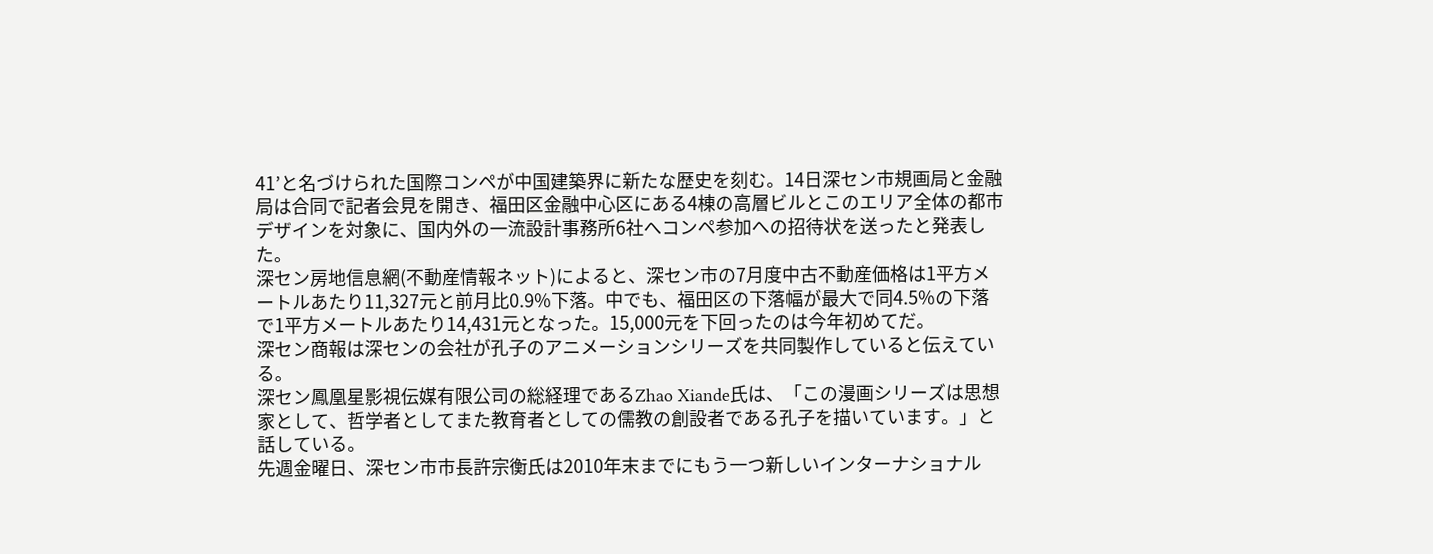41’と名づけられた国際コンペが中国建築界に新たな歴史を刻む。14日深セン市規画局と金融局は合同で記者会見を開き、福田区金融中心区にある4棟の高層ビルとこのエリア全体の都市デザインを対象に、国内外の一流設計事務所6社へコンペ参加への招待状を送ったと発表した。
深セン房地信息網(不動産情報ネット)によると、深セン市の7月度中古不動産価格は1平方メートルあたり11,327元と前月比0.9%下落。中でも、福田区の下落幅が最大で同4.5%の下落で1平方メートルあたり14,431元となった。15,000元を下回ったのは今年初めてだ。
深セン商報は深センの会社が孔子のアニメーションシリーズを共同製作していると伝えている。
深セン鳳凰星影視伝媒有限公司の総経理であるZhao Xiande氏は、「この漫画シリーズは思想家として、哲学者としてまた教育者としての儒教の創設者である孔子を描いています。」と話している。
先週金曜日、深セン市市長許宗衡氏は2010年末までにもう一つ新しいインターナショナル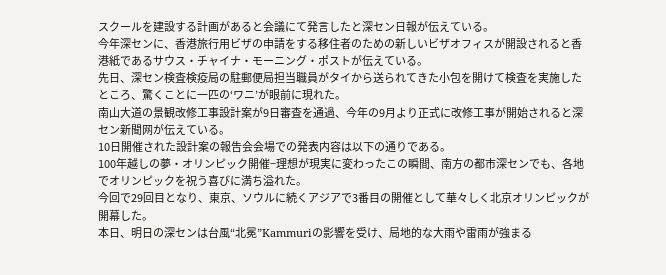スクールを建設する計画があると会議にて発言したと深セン日報が伝えている。
今年深センに、香港旅行用ビザの申請をする移住者のための新しいビザオフィスが開設されると香港紙であるサウス・チャイナ・モーニング・ポストが伝えている。
先日、深セン検査検疫局の駐郵便局担当職員がタイから送られてきた小包を開けて検査を実施したところ、驚くことに一匹の‘ワニ’が眼前に現れた。
南山大道の景観改修工事設計案が9日審査を通過、今年の9月より正式に改修工事が開始されると深セン新聞网が伝えている。
10日開催された設計案の報告会会場での発表内容は以下の通りである。
100年越しの夢・オリンピック開催−理想が現実に変わったこの瞬間、南方の都市深センでも、各地でオリンピックを祝う喜びに満ち溢れた。
今回で29回目となり、東京、ソウルに続くアジアで3番目の開催として華々しく北京オリンピックが開幕した。
本日、明日の深センは台風“北冕”Kammuriの影響を受け、局地的な大雨や雷雨が強まる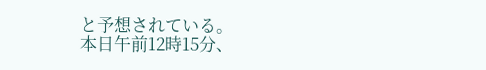と予想されている。
本日午前12時15分、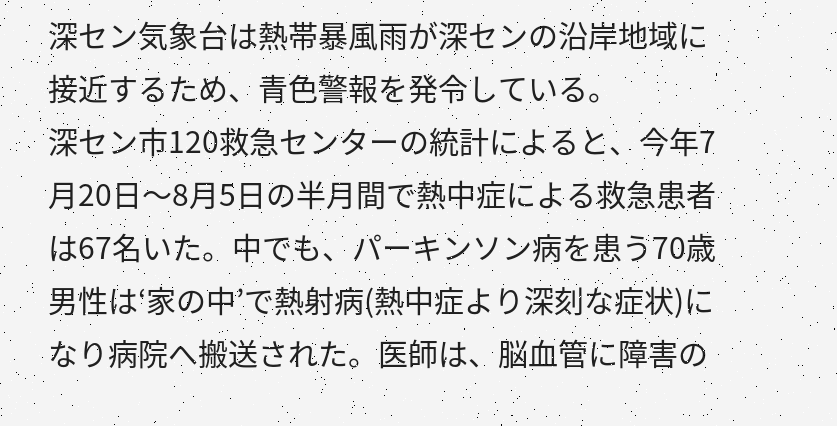深セン気象台は熱帯暴風雨が深センの沿岸地域に接近するため、青色警報を発令している。
深セン市120救急センターの統計によると、今年7月20日〜8月5日の半月間で熱中症による救急患者は67名いた。中でも、パーキンソン病を患う70歳男性は‘家の中’で熱射病(熱中症より深刻な症状)になり病院へ搬送された。医師は、脳血管に障害の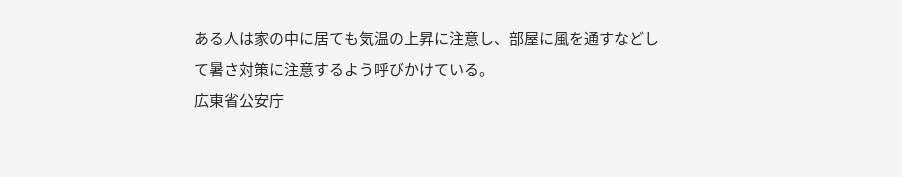ある人は家の中に居ても気温の上昇に注意し、部屋に風を通すなどして暑さ対策に注意するよう呼びかけている。
広東省公安庁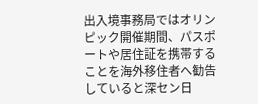出入境事務局ではオリンピック開催期間、パスポートや居住証を携帯することを海外移住者へ勧告していると深セン日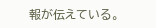報が伝えている。